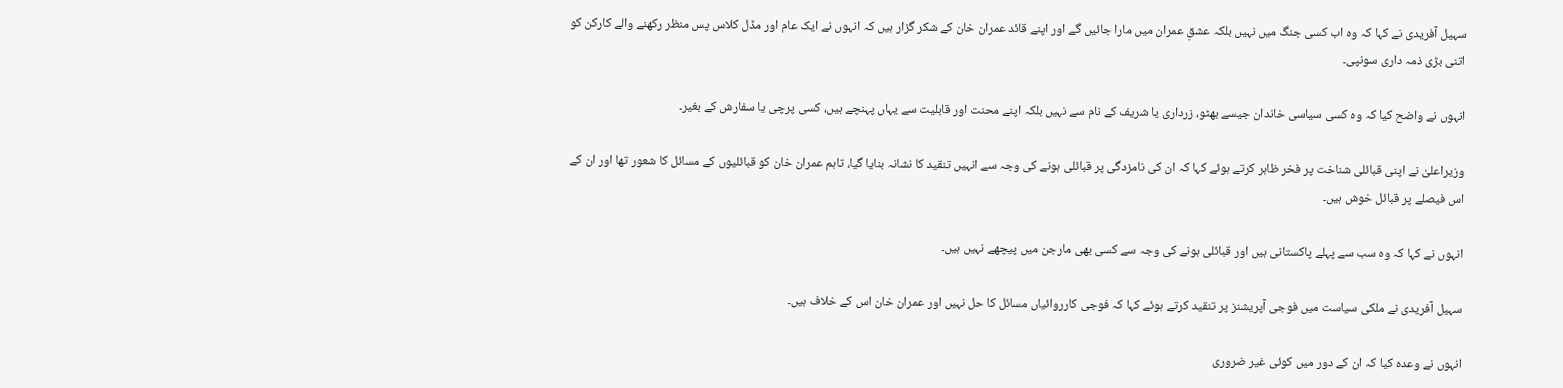سہیل آفریدی نے کہا کہ وہ اب کسی جنگ میں نہیں بلکہ عشقِ عمران میں مارا جائیں گے اور اپنے قائد عمران خان کے شکر گزار ہیں کہ انہوں نے ایک عام اور مڈل کلاس پس منظر رکھنے والے کارکن کو اتنی بڑی ذمہ داری سونپی۔

انہوں نے واضح کیا کہ وہ کسی سیاسی خاندان جیسے بھٹو، زرداری یا شریف کے نام سے نہیں بلکہ اپنے محنت اور قابلیت سے یہاں پہنچے ہیں، کسی پرچی یا سفارش کے بغیر۔

وزیراعلیٰ نے اپنی قبائلی شناخت پر فخر ظاہر کرتے ہوئے کہا کہ ان کی نامزدگی پر قبائلی ہونے کی وجہ سے انہیں تنقید کا نشانہ بنایا گیا، تاہم عمران خان کو قبائلیوں کے مسائل کا شعور تھا اور ان کے اس فیصلے پر قبائل خوش ہیں۔

انہوں نے کہا کہ وہ سب سے پہلے پاکستانی ہیں اور قبائلی ہونے کی وجہ سے کسی بھی مارجن میں پیچھے نہیں ہیں۔

سہیل آفریدی نے ملکی سیاست میں فوجی آپریشنز پر تنقید کرتے ہوئے کہا کہ فوجی کارروائیاں مسائل کا حل نہیں اور عمران خان اس کے خلاف ہیں۔

انہوں نے وعدہ کیا کہ ان کے دور میں کوئی غیر ضروری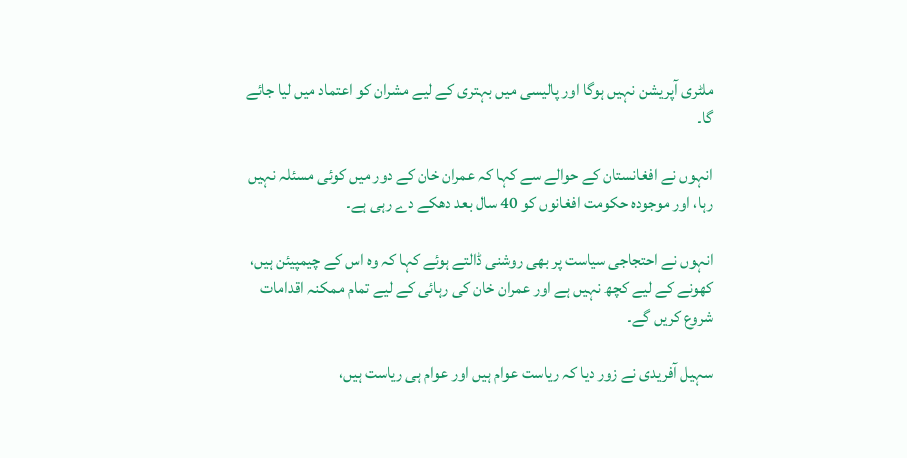ملٹری آپریشن نہیں ہوگا اور پالیسی میں بہتری کے لیے مشران کو اعتماد میں لیا جائے گا۔

انہوں نے افغانستان کے حوالے سے کہا کہ عمران خان کے دور میں کوئی مسئلہ نہیں رہا، اور موجودہ حکومت افغانوں کو 40 سال بعد دھکے دے رہی ہے۔

انہوں نے احتجاجی سیاست پر بھی روشنی ڈالتے ہوئے کہا کہ وہ اس کے چیمپیئن ہیں، کھونے کے لیے کچھ نہیں ہے اور عمران خان کی رہائی کے لیے تمام ممکنہ اقدامات شروع کریں گے۔

سہیل آفریدی نے زور دیا کہ ریاست عوام ہیں اور عوام ہی ریاست ہیں،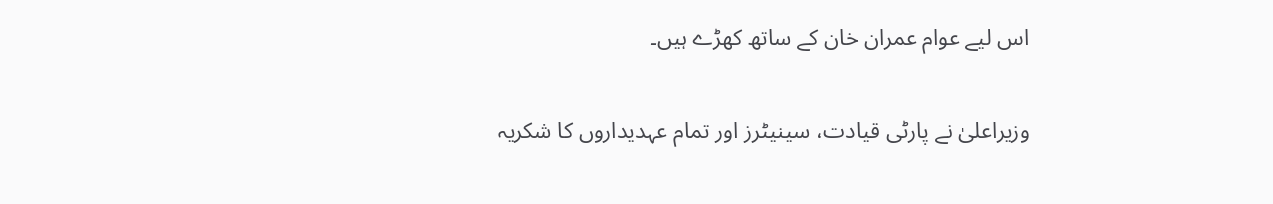اس لیے عوام عمران خان کے ساتھ کھڑے ہیں۔

وزیراعلیٰ نے پارٹی قیادت، سینیٹرز اور تمام عہدیداروں کا شکریہ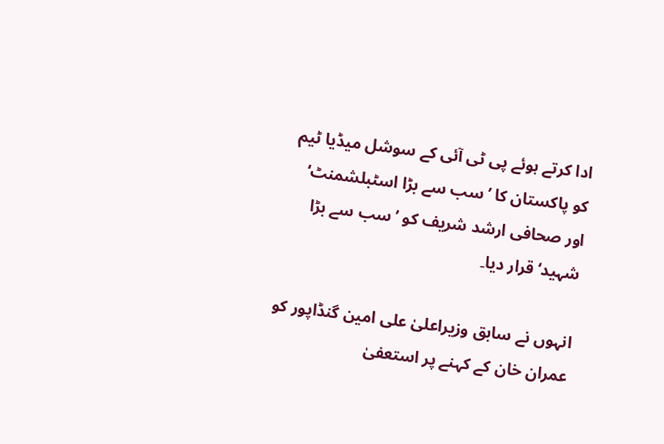ادا کرتے ہوئے پی ٹی آئی کے سوشل میڈیا ٹیم کو پاکستان کا ’سب سے بڑا اسٹبلشمنٹ‘ اور صحافی ارشد شریف کو ’سب سے بڑا شہید‘ قرار دیا۔

انہوں نے سابق وزیراعلیٰ علی امین گنڈاپور کو عمران خان کے کہنے پر استعفیٰ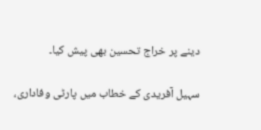دینے پر خراج تحسین بھی پیش کیا۔

سہیل آفریدی کے خطاب میں پارٹی وفاداری،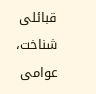قبائلی شناخت، عوامی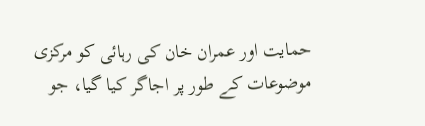حمایت اور عمران خان کی رہائی کو مرکزی موضوعات کے طور پر اجاگر کیا گیا، جو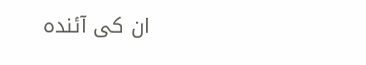ان کی آئندہ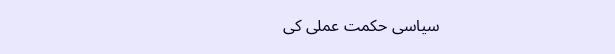سیاسی حکمت عملی کی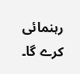رہنمائی کرے گا۔